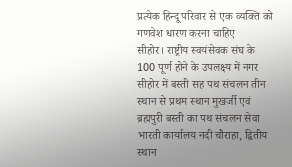प्रत्येक हिन्दू परिवार से एक व्यक्ति को गणवेश धारण करना चाहिए
सीहोर। राष्ट्रीय स्वयंसेवक संघ के 100 पूर्ण होने के उपलक्ष्य में नगर सीहोर में बस्ती सह पथ संचलन तीन स्थान से प्रथम स्थान मुखर्जी एवं ब्रह्मपुरी बस्ती का पथ संचलन सेवा भारती कार्यालय नदी चौराहा, द्वितीय स्थान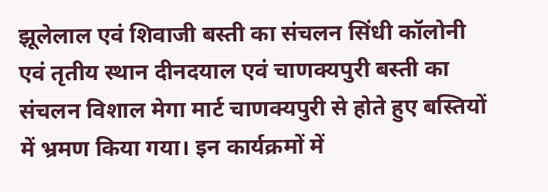झूलेलाल एवं शिवाजी बस्ती का संचलन सिंधी कॉलोनी एवं तृतीय स्थान दीनदयाल एवं चाणक्यपुरी बस्ती का संचलन विशाल मेगा मार्ट चाणक्यपुरी से होते हुए बस्तियों में भ्रमण किया गया। इन कार्यक्रमों में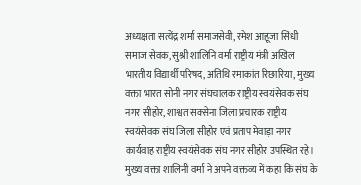अध्यक्षता सत्येंद्र शर्मा समाजसेवी, रमेश आहूजा सिंधी समाज सेवक, सुश्री शालिनि वर्मा राष्ट्रीय मंत्री अखिल भारतीय विद्यार्थी परिषद, अतिथि रमाकांत रिछारिया, मुख्य वक्ता भारत सोनी नगर संघचालक राष्ट्रीय स्वयंसेवक संघ नगर सीहोर, शाश्वत सक्सेना जिला प्रचारक राष्ट्रीय स्वयंसेवक संघ जिला सीहोर एवं प्रताप मेवाड़ा नगर कार्यवाह राष्ट्रीय स्वयंसेवक संघ नगर सीहोर उपस्थित रहे। मुख्य वक्ता शालिनी वर्मा ने अपने वक्तव्य में कहा कि संघ के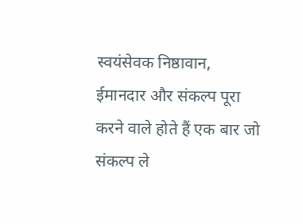स्वयंसेवक निष्ठावान, ईमानदार और संकल्प पूरा करने वाले होते हैं एक बार जो संकल्प ले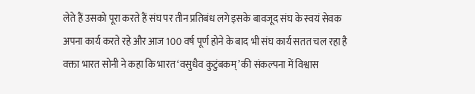लेते हैं उसको पूरा करते हैं संघ पर तीन प्रतिबंध लगे इसके बावजूद संघ के स्वयं सेवक अपना कार्य करते रहे और आज 100 वर्ष पूर्ण होने के बाद भी संघ कार्य सतत चल रहा है
वक्ता भारत सोनी ने कहा कि भारत ‘वसुधैव कुटुंबकम्’ की संकल्पना में विश्वास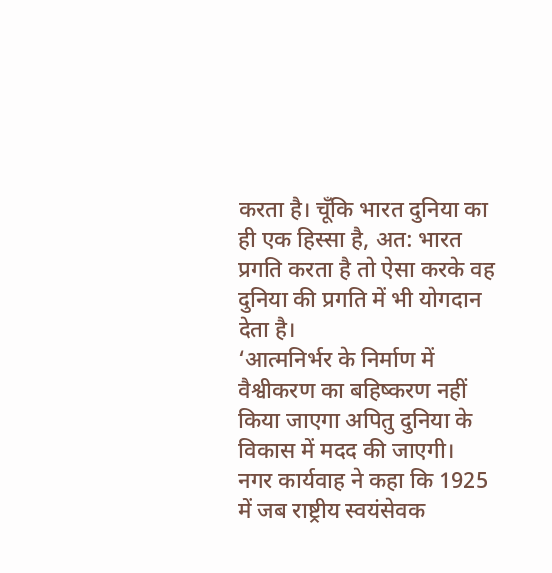करता है। चूँकि भारत दुनिया का ही एक हिस्सा है, अत: भारत प्रगति करता है तो ऐसा करके वह दुनिया की प्रगति में भी योगदान देता है।
‘आत्मनिर्भर के निर्माण में वैश्वीकरण का बहिष्करण नहीं किया जाएगा अपितु दुनिया के विकास में मदद की जाएगी।
नगर कार्यवाह ने कहा कि 1925 में जब राष्ट्रीय स्वयंसेवक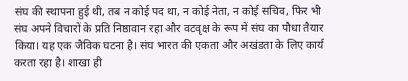संघ की स्थापना हुई थी, तब न कोई पद था, न कोई नेता, न कोई सचिव, फिर भी संघ अपने विचारों के प्रति निष्ठावान रहा और वटवृक्ष के रूप में संघ का पौधा तैयार किया। यह एक जैविक घटना है। संघ भारत की एकता और अखंडता के लिए कार्य करता रहा है। शाखा ही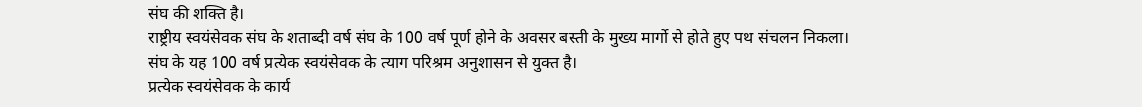संघ की शक्ति है।
राष्ट्रीय स्वयंसेवक संघ के शताब्दी वर्ष संघ के 100 वर्ष पूर्ण होने के अवसर बस्ती के मुख्य मार्गो से होते हुए पथ संचलन निकला।
संघ के यह 100 वर्ष प्रत्येक स्वयंसेवक के त्याग परिश्रम अनुशासन से युक्त है।
प्रत्येक स्वयंसेवक के कार्य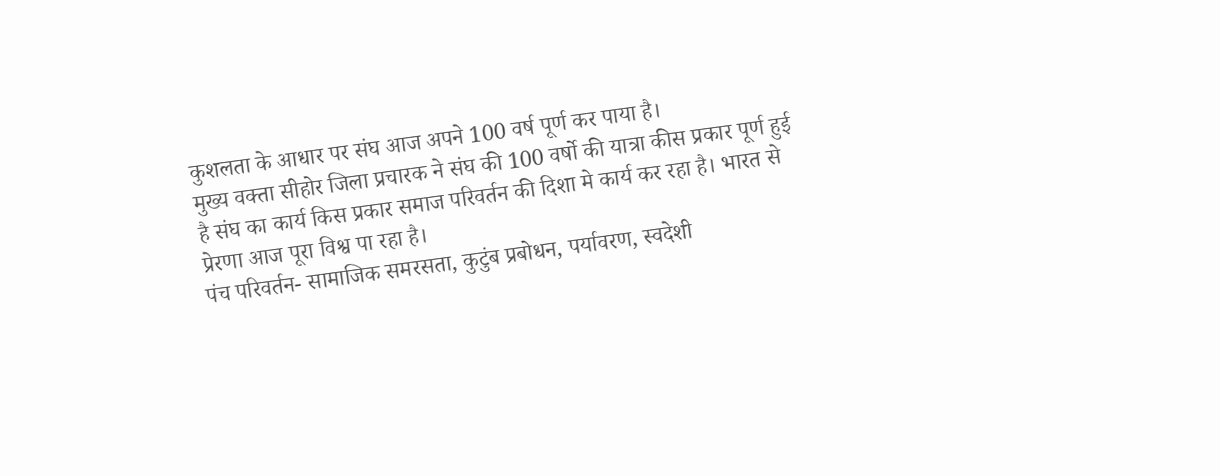कुशलता के आधार पर संघ आज अपने 100 वर्ष पूर्ण कर पाया है।
मुख्य वक्ता सीहोर जिला प्रचारक ने संघ की 100 वर्षो की यात्रा कीस प्रकार पूर्ण हुई है संघ का कार्य किस प्रकार समाज परिवर्तन की दिशा मे कार्य कर रहा है। भारत से प्रेरणा आज पूरा विश्व पा रहा है।
पंच परिवर्तन- सामाजिक समरसता, कुटुंब प्रबोधन, पर्यावरण, स्वदेशी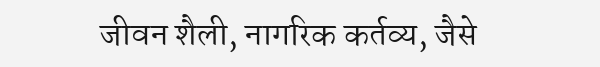जीवन शैली, नागरिक कर्तव्य, जैसे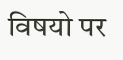विषयो पर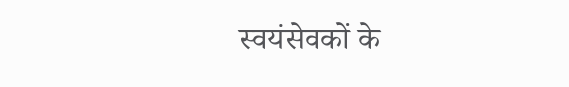स्वयंसेवकों के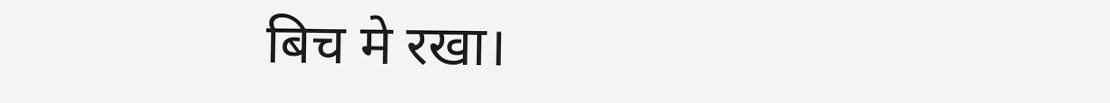बिच मे रखा।